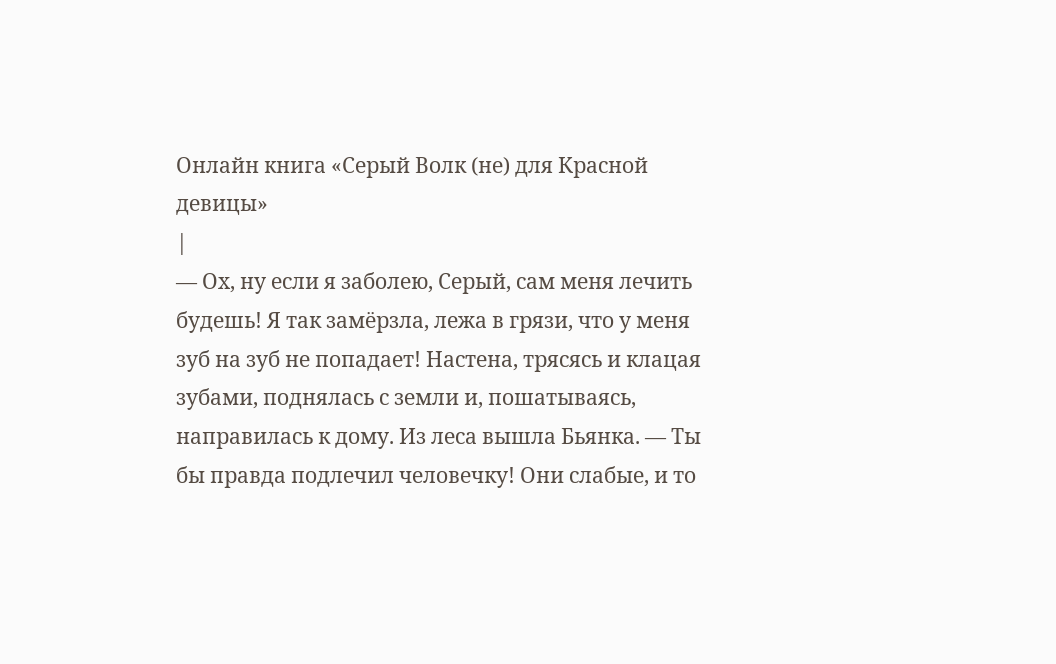Онлайн книга «Серый Волк (не) для Красной девицы»
|
— Ох, ну если я заболею, Серый, сам меня лечить будешь! Я так замёрзла, лежа в грязи, что у меня зуб на зуб не попадает! Настена, трясясь и клацая зубами, поднялась с земли и, пошатываясь, направилась к дому. Из леса вышла Бьянка. — Ты бы правда подлечил человечку! Они слабые, и то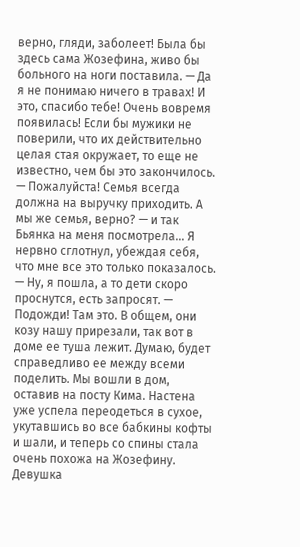верно, гляди, заболеет! Была бы здесь сама Жозефина, живо бы больного на ноги поставила. — Да я не понимаю ничего в травах! И это, спасибо тебе! Очень вовремя появилась! Если бы мужики не поверили, что их действительно целая стая окружает, то еще не известно, чем бы это закончилось. — Пожалуйста! Семья всегда должна на выручку приходить. А мы же семья, верно? — и так Бьянка на меня посмотрела… Я нервно сглотнул, убеждая себя, что мне все это только показалось. — Ну, я пошла, а то дети скоро проснутся, есть запросят. — Подожди! Там это. В общем, они козу нашу прирезали, так вот в доме ее туша лежит. Думаю, будет справедливо ее между всеми поделить. Мы вошли в дом, оставив на посту Кима. Настена уже успела переодеться в сухое, укутавшись во все бабкины кофты и шали, и теперь со спины стала очень похожа на Жозефину. Девушка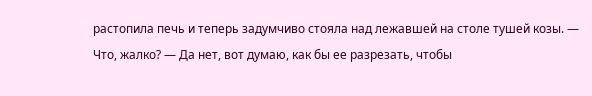растопила печь и теперь задумчиво стояла над лежавшей на столе тушей козы. — Что, жалко? — Да нет, вот думаю, как бы ее разрезать, чтобы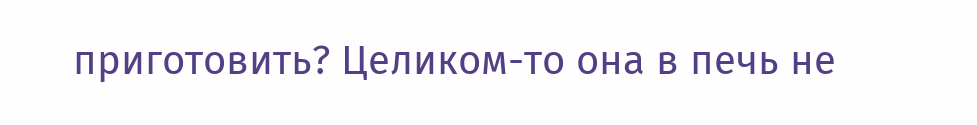приготовить? Целиком-то она в печь не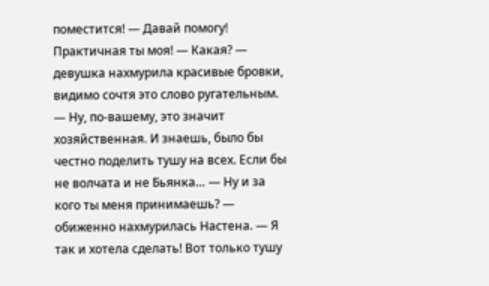поместится! — Давай помогу! Практичная ты моя! — Какая? — девушка нахмурила красивые бровки, видимо сочтя это слово ругательным. — Ну, по-вашему, это значит хозяйственная. И знаешь, было бы честно поделить тушу на всех. Если бы не волчата и не Бьянка… — Ну и за кого ты меня принимаешь? — обиженно нахмурилась Настена. — Я так и хотела сделать! Вот только тушу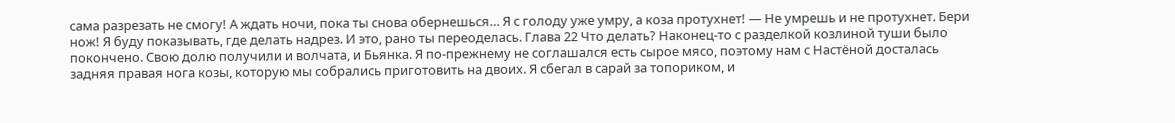сама разрезать не смогу! А ждать ночи, пока ты снова обернешься… Я с голоду уже умру, а коза протухнет! — Не умрешь и не протухнет. Бери нож! Я буду показывать, где делать надрез. И это, рано ты переоделась. Глава 22 Что делать? Наконец-то с разделкой козлиной туши было покончено. Свою долю получили и волчата, и Бьянка. Я по-прежнему не соглашался есть сырое мясо, поэтому нам с Настёной досталась задняя правая нога козы, которую мы собрались приготовить на двоих. Я сбегал в сарай за топориком, и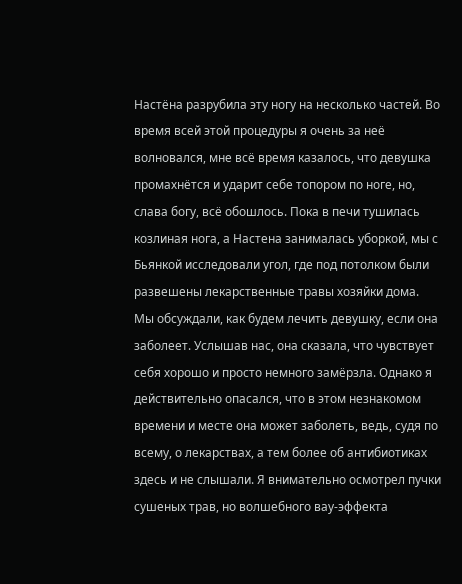Настёна разрубила эту ногу на несколько частей. Во время всей этой процедуры я очень за неё волновался, мне всё время казалось, что девушка промахнётся и ударит себе топором по ноге, но, слава богу, всё обошлось. Пока в печи тушилась козлиная нога, а Настена занималась уборкой, мы с Бьянкой исследовали угол, где под потолком были развешены лекарственные травы хозяйки дома. Мы обсуждали, как будем лечить девушку, если она заболеет. Услышав нас, она сказала, что чувствует себя хорошо и просто немного замёрзла. Однако я действительно опасался, что в этом незнакомом времени и месте она может заболеть, ведь, судя по всему, о лекарствах, а тем более об антибиотиках здесь и не слышали. Я внимательно осмотрел пучки сушеных трав, но волшебного вау-эффекта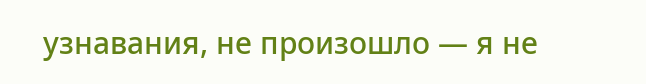узнавания, не произошло — я не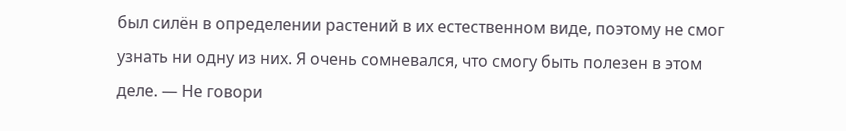был силён в определении растений в их естественном виде, поэтому не смог узнать ни одну из них. Я очень сомневался, что смогу быть полезен в этом деле. — Не говори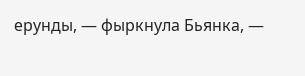ерунды, — фыркнула Бьянка, —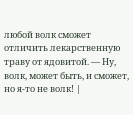любой волк сможет отличить лекарственную траву от ядовитой. — Ну, волк, может быть, и сможет, но я-то не волк! |